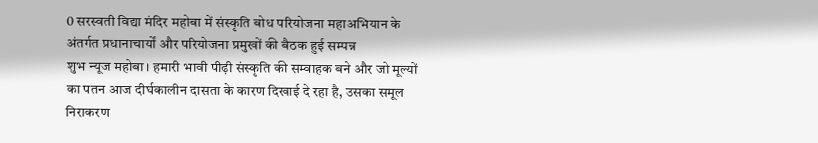0 सरस्वती विद्या मंदिर महोबा में संस्कृति बोध परियोजना महाअभियान के अंतर्गत प्रधानाचार्यों और परियोजना प्रमुखों की बैठक हुई सम्पन्न
शुभ न्यूज महोबा। हमारी भावी पीढ़ी संस्कृति की सम्वाहक बने और जो मूल्यों का पतन आज दीर्घकालीन दासता के कारण दिखाई दे रहा है, उसका समूल निराकरण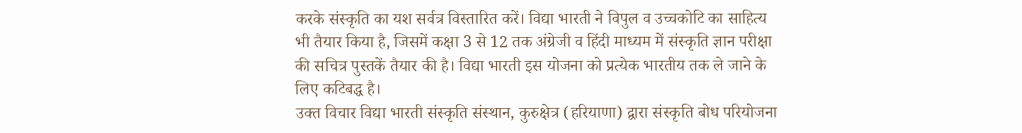करके संस्कृति का यश सर्वत्र विस्तारित करें। विद्या भारती ने विपुल व उच्चकोटि का साहित्य भी तैयार किया है, जिसमें कक्षा 3 से 12 तक अंग्रेजी व हिंदी माध्यम में संस्कृति ज्ञान परीक्षा की सचित्र पुस्तकें तैयार की है। विद्या भारती इस योजना को प्रत्येक भारतीय तक ले जाने के लिए कटिबद्ध है।
उक्त विचार विद्या भारती संस्कृति संस्थान, कुरुक्षेत्र (हरियाणा) द्वारा संस्कृति बोध परियोजना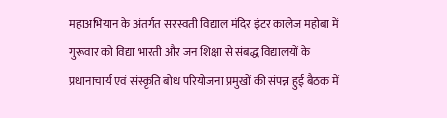महाअभियान के अंतर्गत सरस्वती विद्याल मंदिर इंटर कालेज महोबा में गुरूवार को विद्या भारती और जन शिक्षा से संबद्ध विद्यालयों के प्रधानाचार्य एवं संस्कृति बोध परियोजना प्रमुखों की संपन्न हुई बैठक में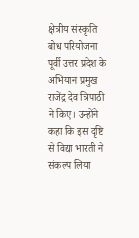क्षेत्रीय संस्कृति बोध परियोजना पूर्वी उत्तर प्रदेश के अभियान प्रमुख राजेंद्र देव त्रिपाठी ने किए। उन्होंने कहा कि इस दृष्टि से विद्या भारती ने संकल्प लिया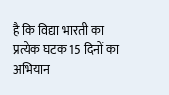है कि विद्या भारती का प्रत्येक घटक 15 दिनों का अभियान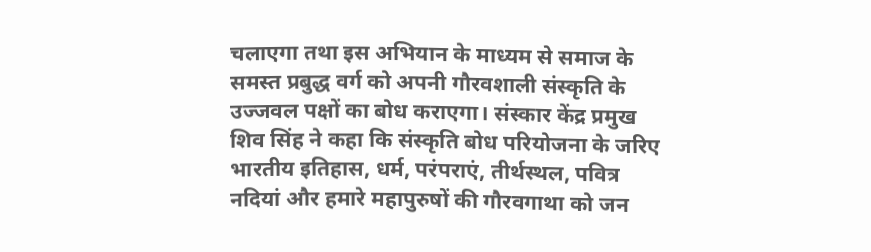चलाएगा तथा इस अभियान के माध्यम से समाज के समस्त प्रबुद्ध वर्ग को अपनी गौरवशाली संस्कृति के उज्जवल पक्षों का बोध कराएगा। संस्कार केंद्र प्रमुख शिव सिंह ने कहा कि संस्कृति बोध परियोजना के जरिए भारतीय इतिहास, धर्म, परंपराएं, तीर्थस्थल, पवित्र नदियां और हमारे महापुरुषों की गौरवगाथा को जन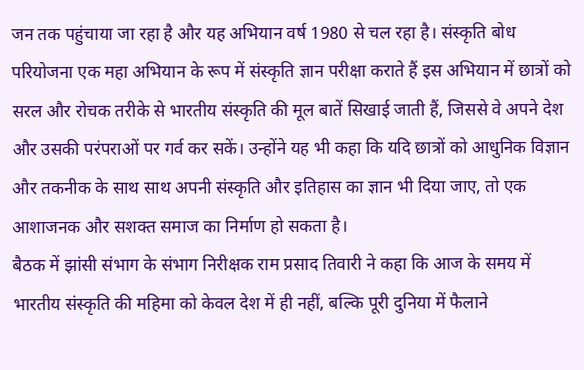जन तक पहुंचाया जा रहा है और यह अभियान वर्ष 1980 से चल रहा है। संस्कृति बोध परियोजना एक महा अभियान के रूप में संस्कृति ज्ञान परीक्षा कराते हैं इस अभियान में छात्रों को सरल और रोचक तरीके से भारतीय संस्कृति की मूल बातें सिखाई जाती हैं, जिससे वे अपने देश और उसकी परंपराओं पर गर्व कर सकें। उन्होंने यह भी कहा कि यदि छात्रों को आधुनिक विज्ञान और तकनीक के साथ साथ अपनी संस्कृति और इतिहास का ज्ञान भी दिया जाए, तो एक आशाजनक और सशक्त समाज का निर्माण हो सकता है।
बैठक में झांसी संभाग के संभाग निरीक्षक राम प्रसाद तिवारी ने कहा कि आज के समय में भारतीय संस्कृति की महिमा को केवल देश में ही नहीं, बल्कि पूरी दुनिया में फैलाने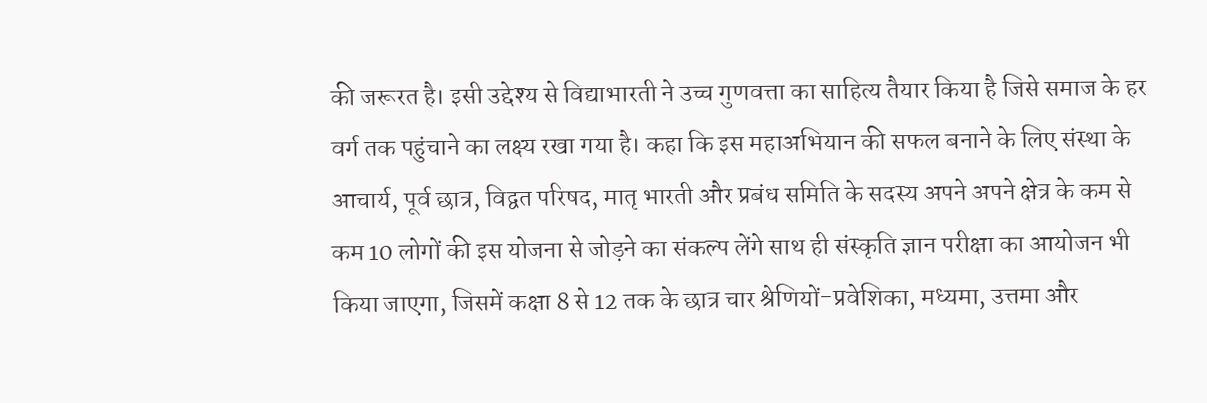की जरूरत है। इसी उद्देश्य से विद्याभारती ने उच्च गुणवत्ता का साहित्य तैयार किया है जिसे समाज के हर वर्ग तक पहुंचाने का लक्ष्य रखा गया है। कहा कि इस महाअभियान की सफल बनाने के लिए संस्था के आचार्य, पूर्व छात्र, विद्वत परिषद, मातृ भारती और प्रबंध समिति के सदस्य अपने अपने क्षेत्र के कम से कम 10 लोगों की इस योजना से जोड़ने का संकल्प लेंगे साथ ही संस्कृति ज्ञान परीक्षा का आयोजन भी किया जाएगा, जिसमें कक्षा 8 से 12 तक के छात्र चार श्रेणियों-प्रवेशिका, मध्यमा, उत्तमा और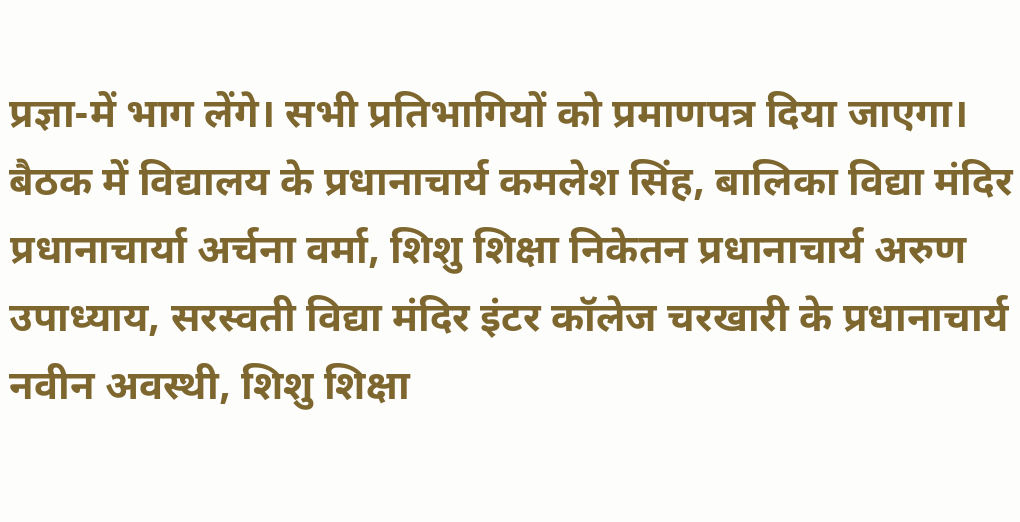प्रज्ञा-में भाग लेंगे। सभी प्रतिभागियों को प्रमाणपत्र दिया जाएगा। बैठक में विद्यालय के प्रधानाचार्य कमलेश सिंह, बालिका विद्या मंदिर प्रधानाचार्या अर्चना वर्मा, शिशु शिक्षा निकेतन प्रधानाचार्य अरुण उपाध्याय, सरस्वती विद्या मंदिर इंटर कॉलेज चरखारी के प्रधानाचार्य नवीन अवस्थी, शिशु शिक्षा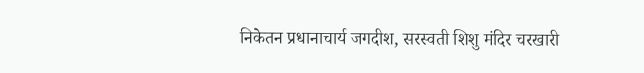निकेतन प्रधानाचार्य जगदीश, सरस्वती शिशु मंदिर चरखारी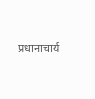प्रधानाचार्य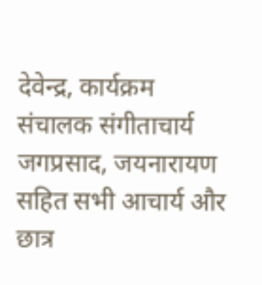देवेन्द्र, कार्यक्रम संचालक संगीताचार्य जगप्रसाद, जयनारायण सहित सभी आचार्य और छात्र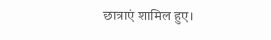छात्राएं शामिल हुए।